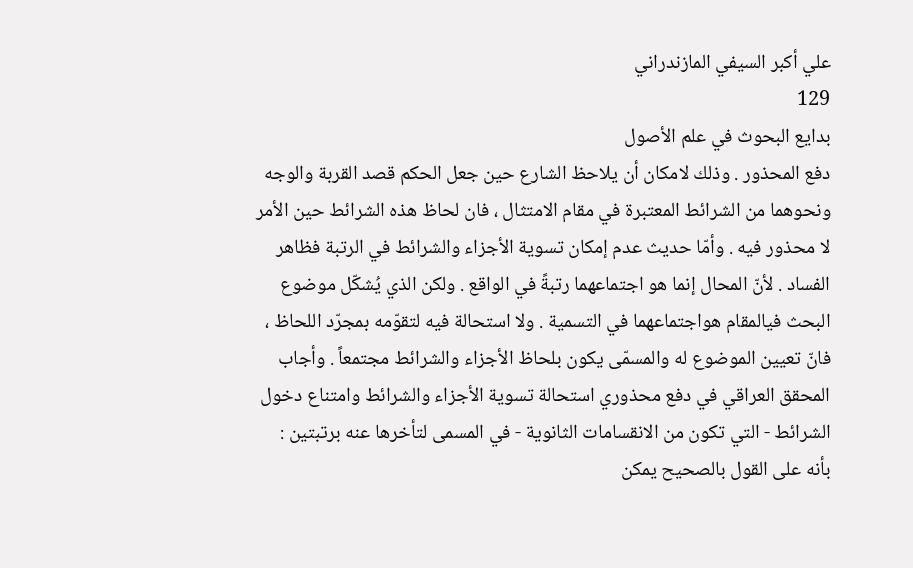علي أكبر السيفي المازندراني
129
بدايع البحوث في علم الأصول
دفع المحذور . وذلك لامكان أن يلاحظ الشارع حين جعل الحكم قصد القربة والوجه ونحوهما من الشرائط المعتبرة في مقام الامتثال ، فان لحاظ هذه الشرائط حين الأمر لا محذور فيه . وأمّا حديث عدم إمكان تسوية الأجزاء والشرائط في الرتبة فظاهر الفساد . لأنّ المحال إنما هو اجتماعهما رتبةً في الواقع . ولكن الذي يُشكّل موضوع البحث فيالمقام هواجتماعهما في التسمية . ولا استحالة فيه لتقوّمه بمجرّد اللحاظ ، فانّ تعيين الموضوع له والمسمّى يكون بلحاظ الأجزاء والشرائط مجتمعاً . وأجاب المحقق العراقي في دفع محذوري استحالة تسوية الأجزاء والشرائط وامتناع دخول الشرائط - التي تكون من الانقسامات الثانوية - في المسمى لتأخرها عنه برتبتين : بأنه على القول بالصحيح يمكن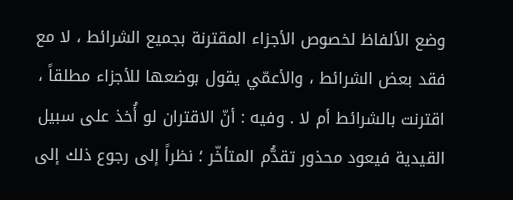وضع الألفاظ لخصوص الأجزاء المقترنة بجميع الشرائط ، لا مع فقد بعض الشرائط ، والأعمّي يقول بوضعها للأجزاء مطلقاً ، اقترنت بالشرائط أم لا . وفيه : أنّ الاقتران لو أُخذ على سبيل القيدية فيعود محذور تقدُّم المتأخّر ؛ نظراً إلى رجوع ذلك إلى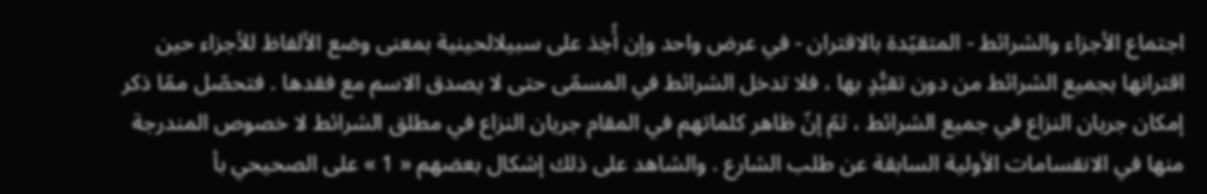اجتماع الأجزاء والشرائط - المتقيّدة بالاقتران - في عرض واحد وإن أُخِذ على سبيلالحينية بمعنى وضع الألفاظ للأجزاء حين اقترانها بجميع الشرائط من دون تقيُّدٍ بها ، فلا تدخل الشرائط في المسمّى حتى لا يصدق الاسم مع فقدها . فتحصّل ممّا ذكر إمكان جريان النزاع في جميع الشرائط ، ثمّ إنّ ظاهر كلماتهم في المقام جريان النزاع في مطلق الشرائط لا خصوص المندرجة منها في الانقسامات الأولية السابقة عن طلب الشارع . والشاهد على ذلك إشكال بعضهم « 1 » على الصحيحي بأ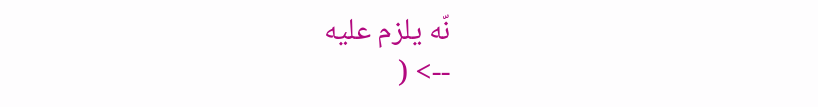نّه يلزم عليه
--> (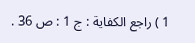1 ) راجع الكفاية : ج 1 : ص 36 .